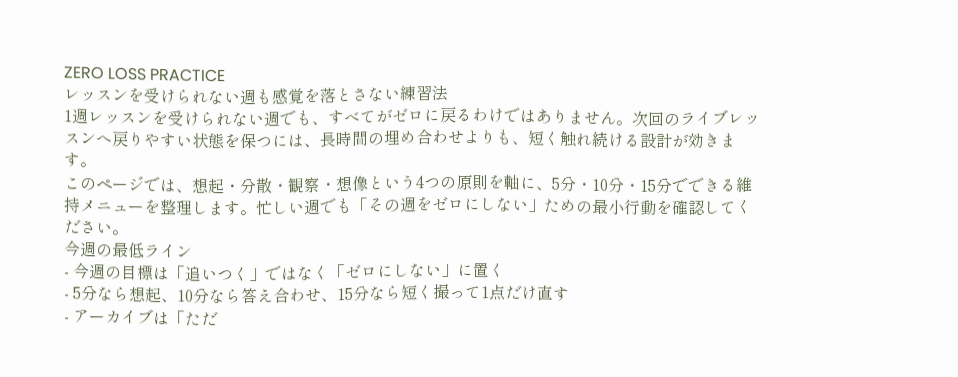ZERO LOSS PRACTICE
レッスンを受けられない週も感覚を落とさない練習法
1週レッスンを受けられない週でも、すべてがゼロに戻るわけではありません。次回のライブレッスンへ戻りやすい状態を保つには、長時間の埋め合わせよりも、短く触れ続ける設計が効きます。
このページでは、想起・分散・観察・想像という4つの原則を軸に、5分・10分・15分でできる維持メニューを整理します。忙しい週でも「その週をゼロにしない」ための最小行動を確認してください。
今週の最低ライン
- 今週の目標は「追いつく」ではなく「ゼロにしない」に置く
- 5分なら想起、10分なら答え合わせ、15分なら短く撮って1点だけ直す
- アーカイブは「ただ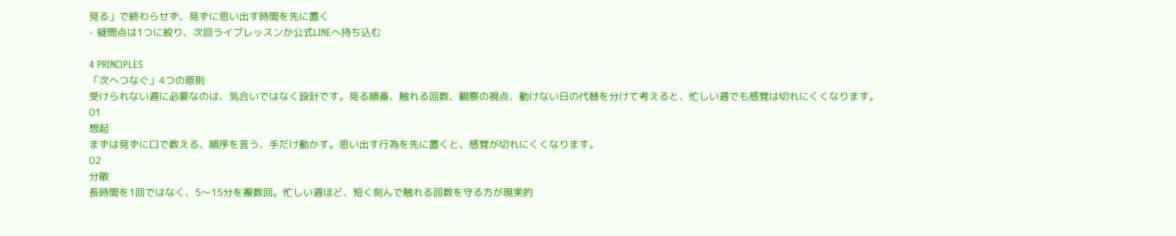見る」で終わらせず、見ずに思い出す時間を先に置く
- 疑問点は1つに絞り、次回ライブレッスンか公式LINEへ持ち込む

4 PRINCIPLES
「次へつなぐ」4つの原則
受けられない週に必要なのは、気合いではなく設計です。見る順番、触れる回数、観察の視点、動けない日の代替を分けて考えると、忙しい週でも感覚は切れにくくなります。
01
想起
まずは見ずに口で数える、順序を言う、手だけ動かす。思い出す行為を先に置くと、感覚が切れにくくなります。
02
分散
長時間を1回ではなく、5〜15分を複数回。忙しい週ほど、短く刻んで触れる回数を守る方が現実的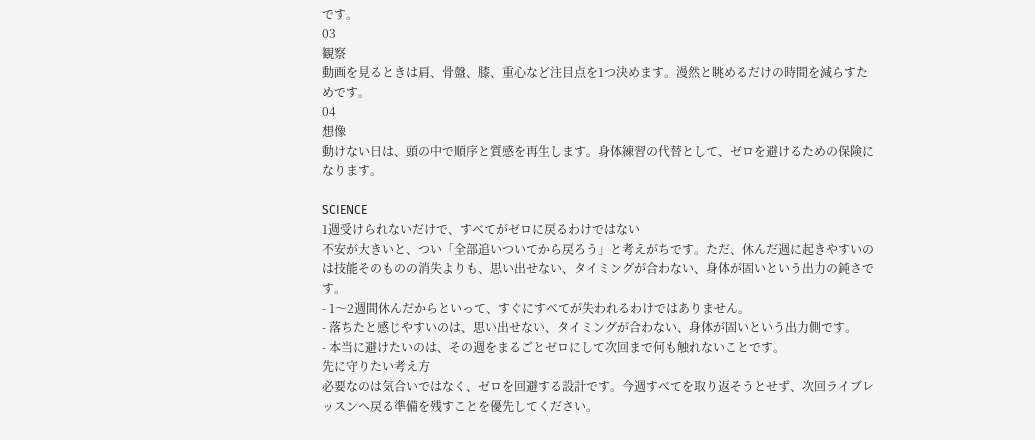です。
03
観察
動画を見るときは肩、骨盤、膝、重心など注目点を1つ決めます。漫然と眺めるだけの時間を減らすためです。
04
想像
動けない日は、頭の中で順序と質感を再生します。身体練習の代替として、ゼロを避けるための保険になります。

SCIENCE
1週受けられないだけで、すべてがゼロに戻るわけではない
不安が大きいと、つい「全部追いついてから戻ろう」と考えがちです。ただ、休んだ週に起きやすいのは技能そのものの消失よりも、思い出せない、タイミングが合わない、身体が固いという出力の鈍さです。
- 1〜2週間休んだからといって、すぐにすべてが失われるわけではありません。
- 落ちたと感じやすいのは、思い出せない、タイミングが合わない、身体が固いという出力側です。
- 本当に避けたいのは、その週をまるごとゼロにして次回まで何も触れないことです。
先に守りたい考え方
必要なのは気合いではなく、ゼロを回避する設計です。今週すべてを取り返そうとせず、次回ライブレッスンへ戻る準備を残すことを優先してください。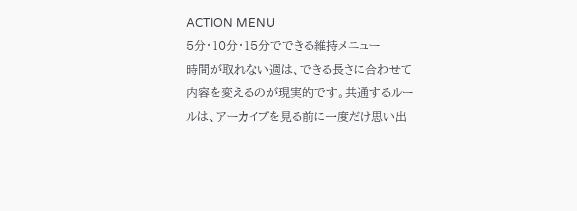ACTION MENU
5分・10分・15分でできる維持メニュー
時間が取れない週は、できる長さに合わせて内容を変えるのが現実的です。共通するルールは、アーカイブを見る前に一度だけ思い出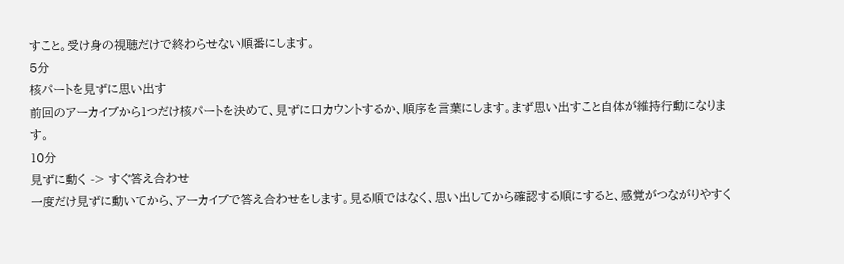すこと。受け身の視聴だけで終わらせない順番にします。
5分
核パートを見ずに思い出す
前回のアーカイブから1つだけ核パートを決めて、見ずに口カウントするか、順序を言葉にします。まず思い出すこと自体が維持行動になります。
10分
見ずに動く -> すぐ答え合わせ
一度だけ見ずに動いてから、アーカイブで答え合わせをします。見る順ではなく、思い出してから確認する順にすると、感覚がつながりやすく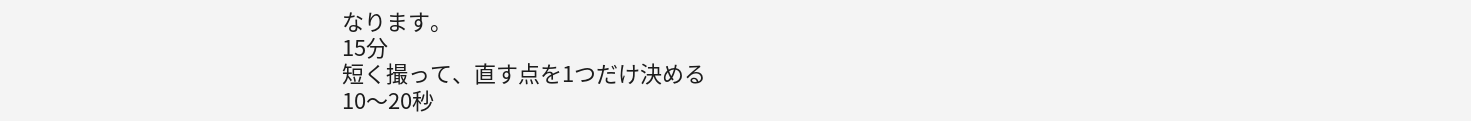なります。
15分
短く撮って、直す点を1つだけ決める
10〜20秒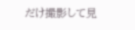だけ撮影して見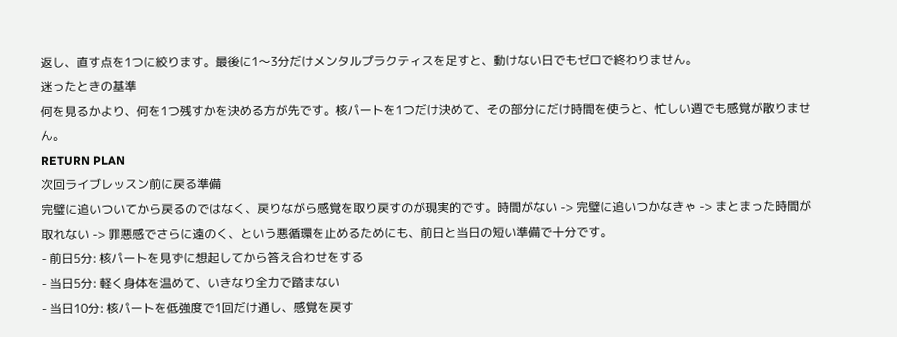返し、直す点を1つに絞ります。最後に1〜3分だけメンタルプラクティスを足すと、動けない日でもゼロで終わりません。
迷ったときの基準
何を見るかより、何を1つ残すかを決める方が先です。核パートを1つだけ決めて、その部分にだけ時間を使うと、忙しい週でも感覚が散りません。
RETURN PLAN
次回ライブレッスン前に戻る準備
完璧に追いついてから戻るのではなく、戻りながら感覚を取り戻すのが現実的です。時間がない -> 完璧に追いつかなきゃ -> まとまった時間が取れない -> 罪悪感でさらに遠のく、という悪循環を止めるためにも、前日と当日の短い準備で十分です。
- 前日5分: 核パートを見ずに想起してから答え合わせをする
- 当日5分: 軽く身体を温めて、いきなり全力で踏まない
- 当日10分: 核パートを低強度で1回だけ通し、感覚を戻す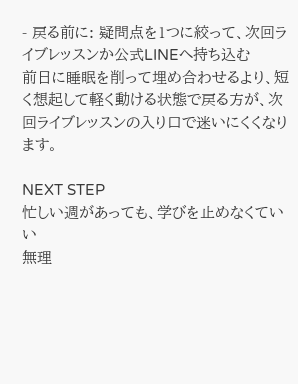- 戻る前に: 疑問点を1つに絞って、次回ライブレッスンか公式LINEへ持ち込む
前日に睡眠を削って埋め合わせるより、短く想起して軽く動ける状態で戻る方が、次回ライブレッスンの入り口で迷いにくくなります。

NEXT STEP
忙しい週があっても、学びを止めなくていい
無理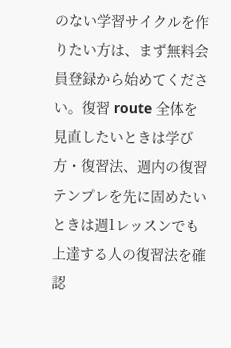のない学習サイクルを作りたい方は、まず無料会員登録から始めてください。復習 route 全体を見直したいときは学び方・復習法、週内の復習テンプレを先に固めたいときは週1レッスンでも上達する人の復習法を確認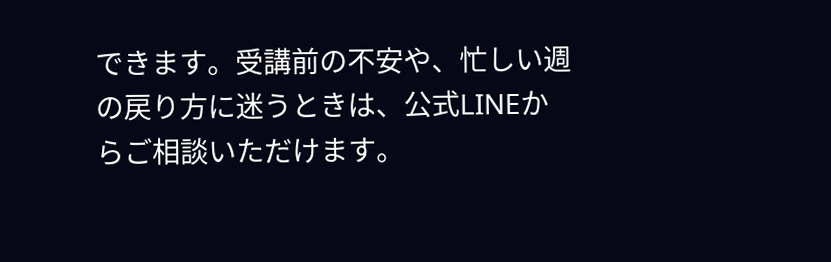できます。受講前の不安や、忙しい週の戻り方に迷うときは、公式LINEからご相談いただけます。